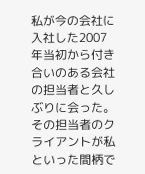私が今の会社に入社した2007年当初から付き合いのある会社の担当者と久しぶりに会った。
その担当者のクライアントが私といった間柄で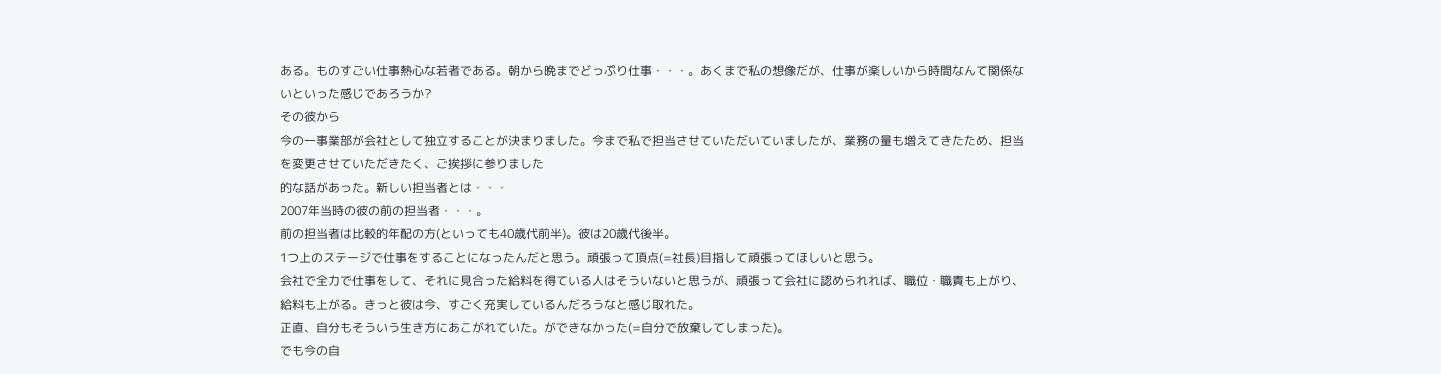ある。ものすごい仕事熱心な若者である。朝から晩までどっぷり仕事・・・。あくまで私の想像だが、仕事が楽しいから時間なんて関係ないといった感じであろうか?
その彼から
今の一事業部が会社として独立することが決まりました。今まで私で担当させていただいていましたが、業務の量も増えてきたため、担当を変更させていただきたく、ご挨拶に参りました
的な話があった。新しい担当者とは・・・
2007年当時の彼の前の担当者・・・。
前の担当者は比較的年配の方(といっても40歳代前半)。彼は20歳代後半。
1つ上のステージで仕事をすることになったんだと思う。頑張って頂点(=社長)目指して頑張ってほしいと思う。
会社で全力で仕事をして、それに見合った給料を得ている人はそういないと思うが、頑張って会社に認められれば、職位・職責も上がり、給料も上がる。きっと彼は今、すごく充実しているんだろうなと感じ取れた。
正直、自分もそういう生き方にあこがれていた。ができなかった(=自分で放棄してしまった)。
でも今の自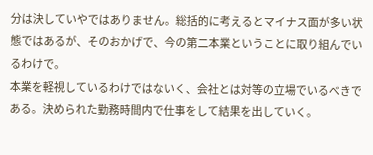分は決していやではありません。総括的に考えるとマイナス面が多い状態ではあるが、そのおかげで、今の第二本業ということに取り組んでいるわけで。
本業を軽視しているわけではないく、会社とは対等の立場でいるべきである。決められた勤務時間内で仕事をして結果を出していく。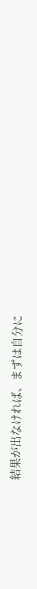結果が出なければ、まずは自分に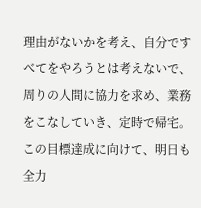理由がないかを考え、自分ですべてをやろうとは考えないで、周りの人間に協力を求め、業務をこなしていき、定時で帰宅。この目標達成に向けて、明日も全力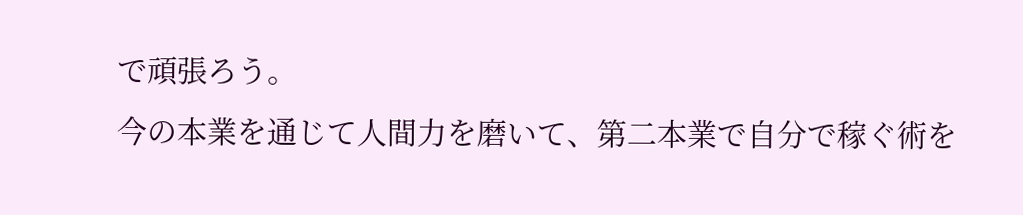で頑張ろう。
今の本業を通じて人間力を磨いて、第二本業で自分で稼ぐ術を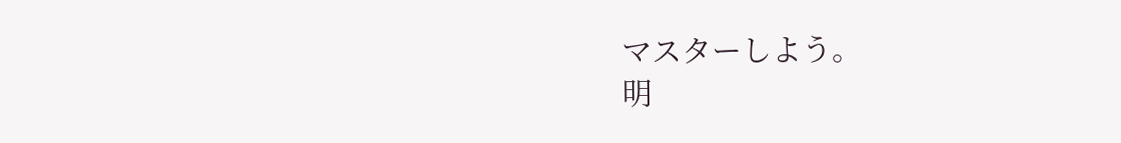マスターしよう。
明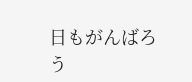日もがんばろう